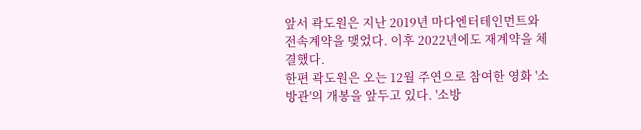앞서 곽도원은 지난 2019년 마다엔터테인먼트와 전속계약을 맺었다. 이후 2022년에도 재계약을 체결했다.
한편 곽도원은 오는 12월 주연으로 참여한 영화 '소방관'의 개봉을 앞두고 있다. '소방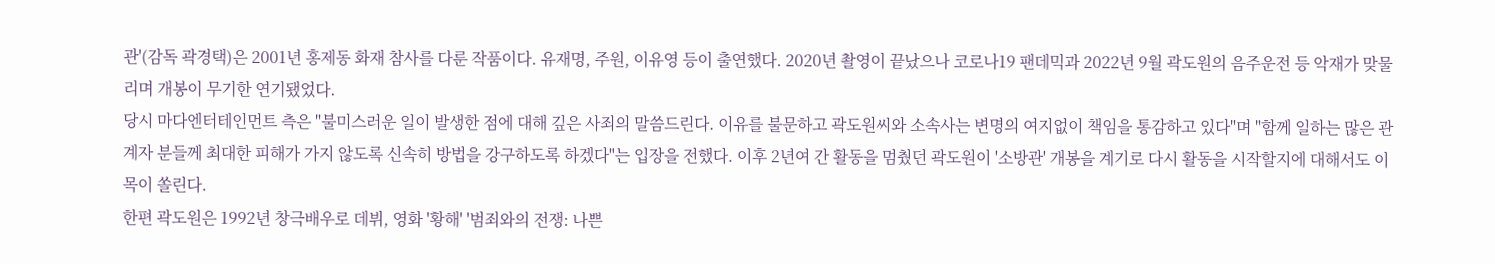관'(감독 곽경택)은 2001년 홍제동 화재 참사를 다룬 작품이다. 유재명, 주원, 이유영 등이 출연했다. 2020년 촬영이 끝났으나 코로나19 팬데믹과 2022년 9월 곽도원의 음주운전 등 악재가 맞물리며 개봉이 무기한 연기됐었다.
당시 마다엔터테인먼트 측은 "불미스러운 일이 발생한 점에 대해 깊은 사죄의 말씀드린다. 이유를 불문하고 곽도원씨와 소속사는 변명의 여지없이 책임을 통감하고 있다"며 "함께 일하는 많은 관계자 분들께 최대한 피해가 가지 않도록 신속히 방법을 강구하도록 하겠다"는 입장을 전했다. 이후 2년여 간 활동을 멈췄던 곽도원이 '소방관' 개봉을 계기로 다시 활동을 시작할지에 대해서도 이목이 쏠린다.
한편 곽도원은 1992년 창극배우로 데뷔, 영화 '황해' '범죄와의 전쟁: 나쁜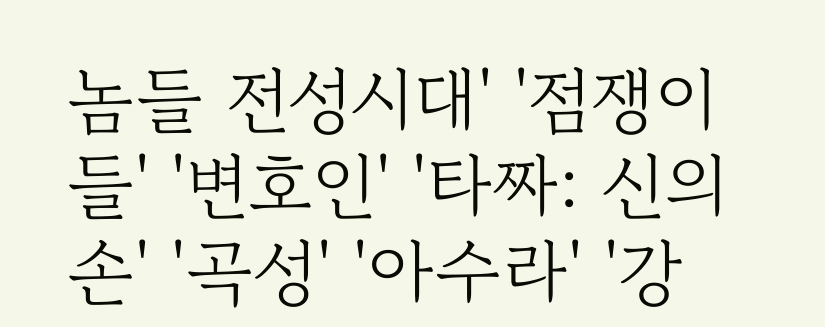놈들 전성시대' '점쟁이들' '변호인' '타짜: 신의 손' '곡성' '아수라' '강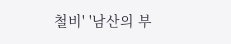철비' '남산의 부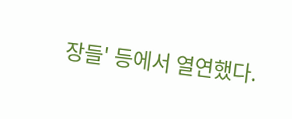장들' 등에서 열연했다.